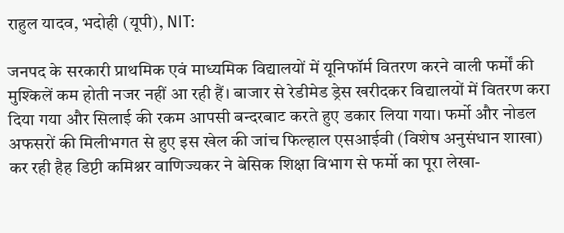राहुल यादव, भदोही (यूपी), NIT:

जनपद के सरकारी प्राथमिक एवं माध्यमिक विद्यालयों में यूनिफॉर्म वितरण करने वाली फर्मों की मुश्किलें कम होती नजर नहीं आ रही हैं। बाजार से रेडीमेड ड्रेस खरीदकर विद्यालयों में वितरण करा दिया गया और सिलाई की रकम आपसी बन्दरबाट करते हुए डकार लिया गया। फर्मो और नोडल अफसरों की मिलीभगत से हुए इस खेल की जांच फिल्हाल एसआईवी (विशेष अनुसंधान शाखा) कर रही हैह डिप्टी कमिश्नर वाणिज्यकर ने बेसिक शिक्षा विभाग से फर्मो का पूरा लेखा-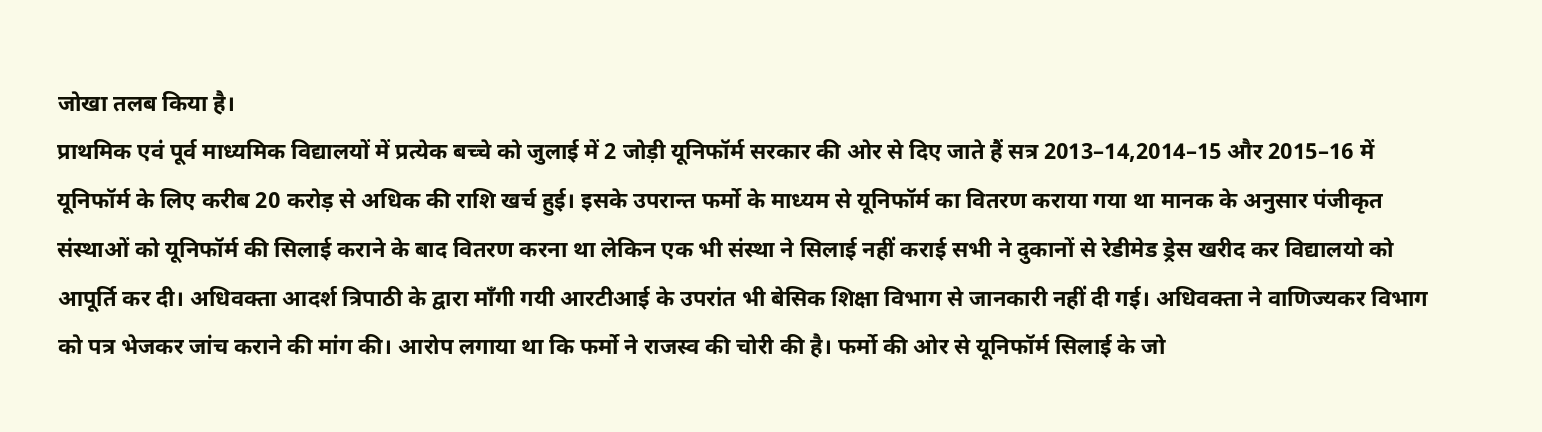जोखा तलब किया है।
प्राथमिक एवं पूर्व माध्यमिक विद्यालयों में प्रत्येक बच्चे को जुलाई में 2 जोड़ी यूनिफॉर्म सरकार की ओर से दिए जाते हैं सत्र 2013–14,2014–15 और 2015–16 में यूनिफॉर्म के लिए करीब 20 करोड़ से अधिक की राशि खर्च हुई। इसके उपरान्त फर्मो के माध्यम से यूनिफॉर्म का वितरण कराया गया था मानक के अनुसार पंजीकृत संस्थाओं को यूनिफॉर्म की सिलाई कराने के बाद वितरण करना था लेकिन एक भी संस्था ने सिलाई नहीं कराई सभी ने दुकानों से रेडीमेड ड्रेस खरीद कर विद्यालयो को आपूर्ति कर दी। अधिवक्ता आदर्श त्रिपाठी के द्वारा माँगी गयी आरटीआई के उपरांत भी बेसिक शिक्षा विभाग से जानकारी नहीं दी गई। अधिवक्ता ने वाणिज्यकर विभाग को पत्र भेजकर जांच कराने की मांग की। आरोप लगाया था कि फर्मो ने राजस्व की चोरी की है। फर्मो की ओर से यूनिफॉर्म सिलाई के जो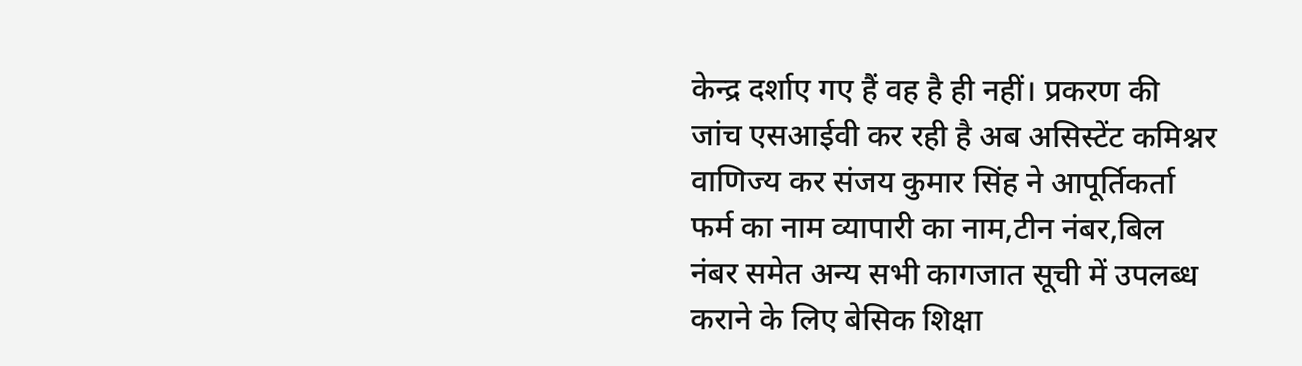केन्द्र दर्शाए गए हैं वह है ही नहीं। प्रकरण की जांच एसआईवी कर रही है अब असिस्टेंट कमिश्नर वाणिज्य कर संजय कुमार सिंह ने आपूर्तिकर्ता फर्म का नाम व्यापारी का नाम,टीन नंबर,बिल नंबर समेत अन्य सभी कागजात सूची में उपलब्ध कराने के लिए बेसिक शिक्षा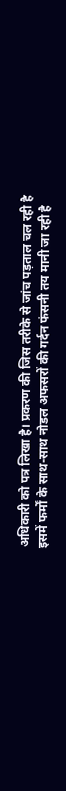अधिकारी को पत्र लिखा है। प्रकरण की जिस तरीके से जांच पड़ताल चल रही है इसमें फर्मों के साथ-साथ नोडल अफसरों की गर्दन फंसनी तय मानी जा रही है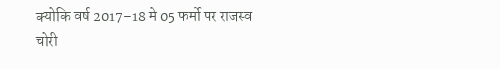क्योकि वर्ष 2017–18 मे 05 फर्मो पर राजस्व चोरी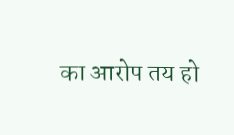का आरोप तय हो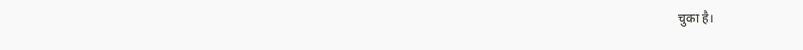चुका है।